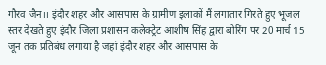गौरव जैन।। इंदौर शहर और आसपास के ग्रामीण इलाकों मैं लगातार गिरते हुए भूजल स्तर देखते हुए इंदौर जिला प्रशासन कलेक्ट्रेट आशीष सिंह द्वारा बोरिंग पर 20 मार्च 15 जून तक प्रतिबंध लगाया है जहां इंदौर शहर और आसपास के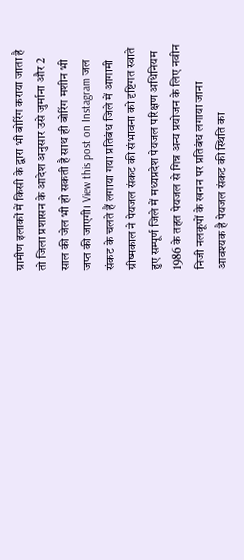ग्रामीण इलाकों में किसी के द्वारा भी बोरिंग कराया जाता है तो जिला प्रशासन के आदेश अनुसार उसे जुर्माना और 2 साल की जेल भी हो सकती है साथ ही बोरिंग मशीन भी जप्त की जाएगी। View this post on Instagram जल संकट के चलते हैं लगाया गया प्रतिबंध जिले में आगामी ग्रीष्मकाल ने पेयजल संकट की संभावना को दृष्टिगत स्वाते हुए सम्पूर्ण जिले में मध्यप्रदेश पेयजल परिक्षण अधिनियम 1986 के तहत पेयजल से गिन्न अन्य प्रयोजन के लिए नवीन निजी नलकूपों के खनन पर प्रतिबंध लगाया जाना आवश्यक है पेयजल संकट की स्थिति का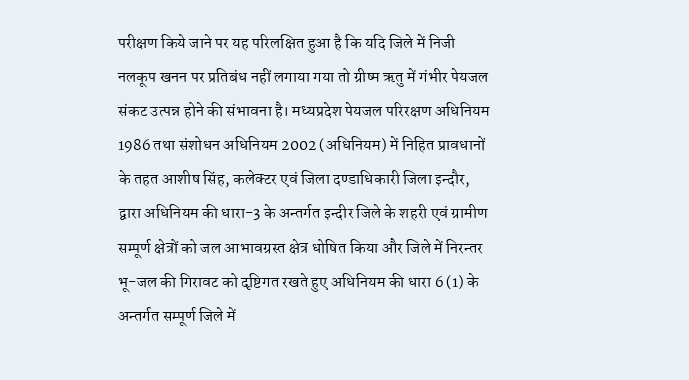परीक्षण किये जाने पर यह परिलक्षित हुआ है कि यदि जिले में निजी नलकूप खनन पर प्रतिबंध नहीं लगाया गया तो ग्रीष्म ऋतु में गंभीर पेयजल संकट उत्पन्न होने की संभावना है। मध्यप्रदेश पेयजल परिरक्षण अधिनियम 1986 तथा संशोधन अधिनियम 2002 (अधिनियम) में निहित प्रावधानों के तहत आशीष सिंह, कलेक्टर एवं जिला दण्डाधिकारी जिला इन्दौर, द्वारा अधिनियम की धारा-3 के अन्तर्गत इन्दीर जिले के शहरी एवं ग्रामीण सम्पूर्ण क्षेत्रों को जल आभावग्रस्त क्षेत्र धोषित किया और जिले में निरन्तर भू-जल की गिरावट को दृष्टिगत रखते हुए अधिनियम की धारा 6 (1) के अन्तर्गत सम्पूर्ण जिले में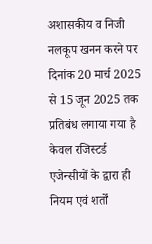अशासकीय व निजी नलकूप खनन करने पर दिनांक 20 मार्च 2025 से 15 जून 2025 तक प्रतिबंध लगाया गया है केवल रजिस्टर्ड एजेन्सीयों के द्वारा ही नियम एवं शर्तों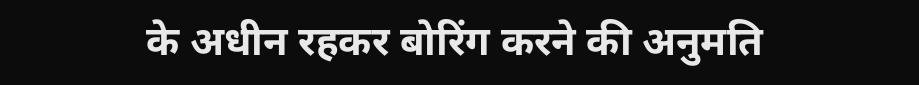के अधीन रहकर बोरिंग करने की अनुमति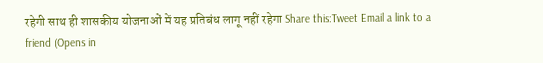रहेगी साथ ही शासकीय योजनाओं में यह प्रतिबंध लागू नहीं रहेगा Share this:Tweet Email a link to a friend (Opens in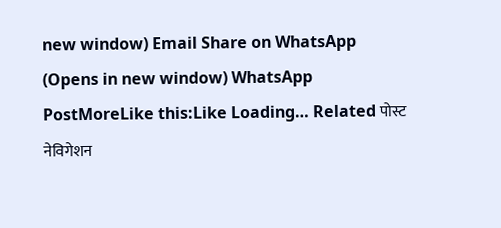new window) Email Share on WhatsApp (Opens in new window) WhatsApp PostMoreLike this:Like Loading… Related पोस्ट नेविगेशन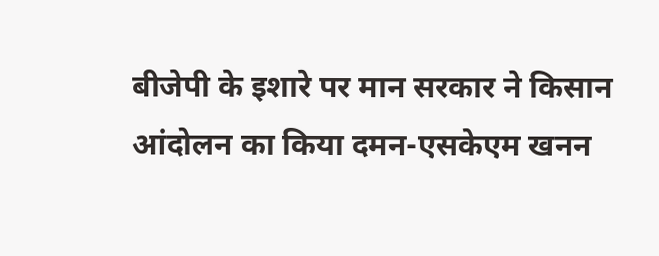बीजेपी के इशारे पर मान सरकार ने किसान आंदोलन का किया दमन-एसकेएम खनन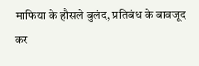माफिया के हौसले बुलंद, प्रतिबंध के बावजूद कर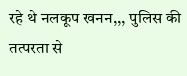रहे थे नलकूप खनन,,, पुलिस की तत्परता से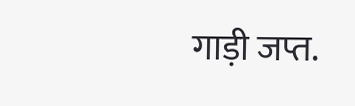गाड़ी जप्त.